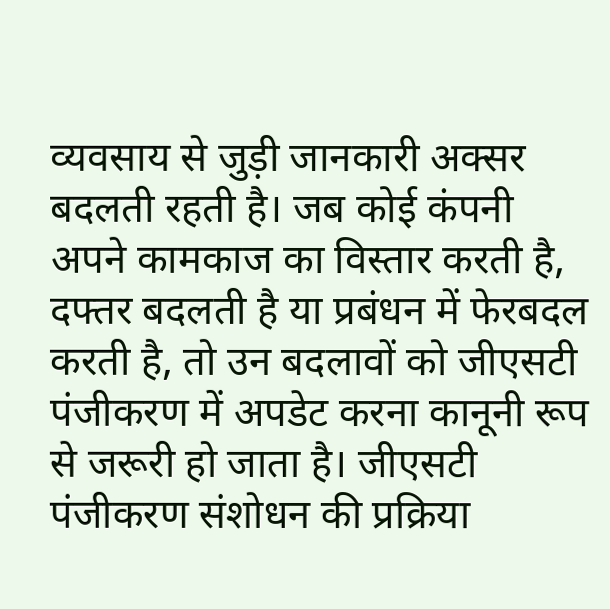व्यवसाय से जुड़ी जानकारी अक्सर बदलती रहती है। जब कोई कंपनी अपने कामकाज का विस्तार करती है, दफ्तर बदलती है या प्रबंधन में फेरबदल करती है, तो उन बदलावों को जीएसटी पंजीकरण में अपडेट करना कानूनी रूप से जरूरी हो जाता है। जीएसटी पंजीकरण संशोधन की प्रक्रिया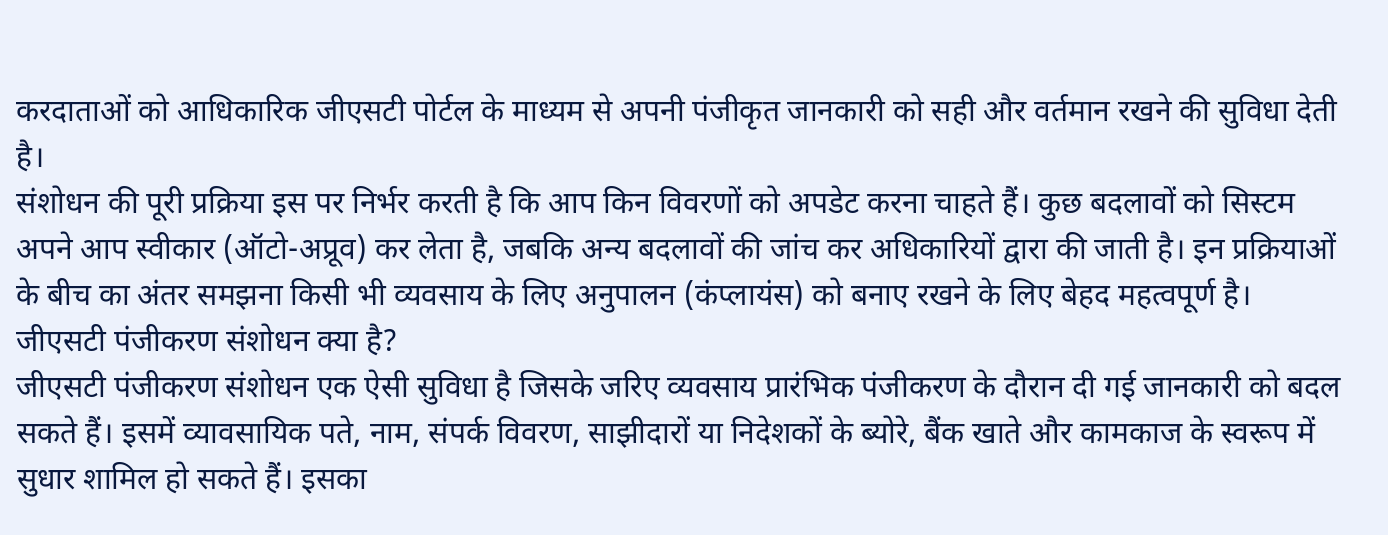करदाताओं को आधिकारिक जीएसटी पोर्टल के माध्यम से अपनी पंजीकृत जानकारी को सही और वर्तमान रखने की सुविधा देती है।
संशोधन की पूरी प्रक्रिया इस पर निर्भर करती है कि आप किन विवरणों को अपडेट करना चाहते हैं। कुछ बदलावों को सिस्टम अपने आप स्वीकार (ऑटो-अप्रूव) कर लेता है, जबकि अन्य बदलावों की जांच कर अधिकारियों द्वारा की जाती है। इन प्रक्रियाओं के बीच का अंतर समझना किसी भी व्यवसाय के लिए अनुपालन (कंप्लायंस) को बनाए रखने के लिए बेहद महत्वपूर्ण है।
जीएसटी पंजीकरण संशोधन क्या है?
जीएसटी पंजीकरण संशोधन एक ऐसी सुविधा है जिसके जरिए व्यवसाय प्रारंभिक पंजीकरण के दौरान दी गई जानकारी को बदल सकते हैं। इसमें व्यावसायिक पते, नाम, संपर्क विवरण, साझीदारों या निदेशकों के ब्योरे, बैंक खाते और कामकाज के स्वरूप में सुधार शामिल हो सकते हैं। इसका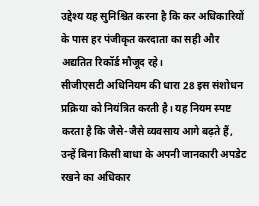उद्देश्य यह सुनिश्चित करना है कि कर अधिकारियों के पास हर पंजीकृत करदाता का सही और अद्यतित रिकॉर्ड मौजूद रहे।
सीजीएसटी अधिनियम की धारा 28 इस संशोधन प्रक्रिया को नियंत्रित करती है। यह नियम स्पष्ट करता है कि जैसे-जैसे व्यवसाय आगे बढ़ते हैं, उन्हें बिना किसी बाधा के अपनी जानकारी अपडेट रखने का अधिकार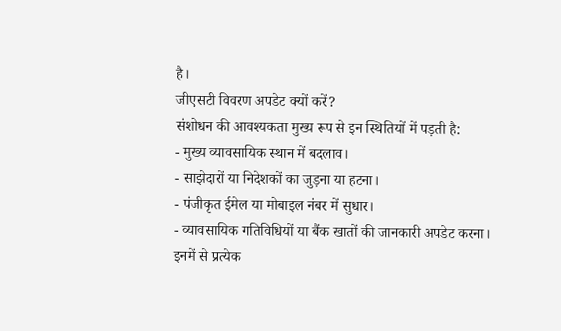है।
जीएसटी विवरण अपडेट क्यों करें?
संशोधन की आवश्यकता मुख्य रूप से इन स्थितियों में पड़ती है:
- मुख्य व्यावसायिक स्थान में बदलाव।
- साझेदारों या निदेशकों का जुड़ना या हटना।
- पंजीकृत ईमेल या मोबाइल नंबर में सुधार।
- व्यावसायिक गतिविधियों या बैंक खातों की जानकारी अपडेट करना।
इनमें से प्रत्येक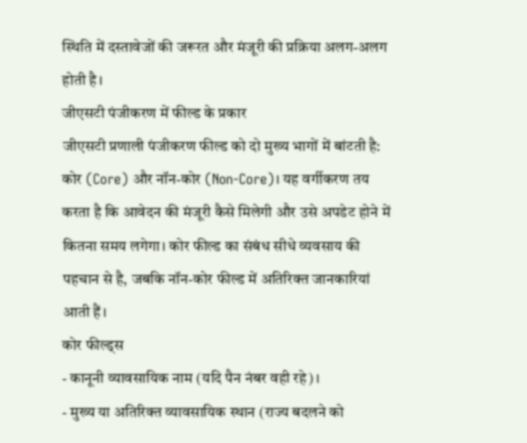स्थिति में दस्तावेजों की जरूरत और मंजूरी की प्रक्रिया अलग-अलग होती है।
जीएसटी पंजीकरण में फील्ड के प्रकार
जीएसटी प्रणाली पंजीकरण फील्ड को दो मुख्य भागों में बांटती है: कोर (Core) और नॉन-कोर (Non-Core)। यह वर्गीकरण तय करता है कि आवेदन की मंजूरी कैसे मिलेगी और उसे अपडेट होने में कितना समय लगेगा। कोर फील्ड का संबंध सीधे व्यवसाय की पहचान से है, जबकि नॉन-कोर फील्ड में अतिरिक्त जानकारियां आती हैं।
कोर फील्ड्स
- कानूनी व्यावसायिक नाम (यदि पैन नंबर वही रहे)।
- मुख्य या अतिरिक्त व्यावसायिक स्थान (राज्य बदलने को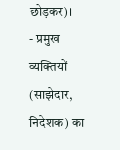छोड़कर)।
- प्रमुख व्यक्तियों (साझेदार, निदेशक) का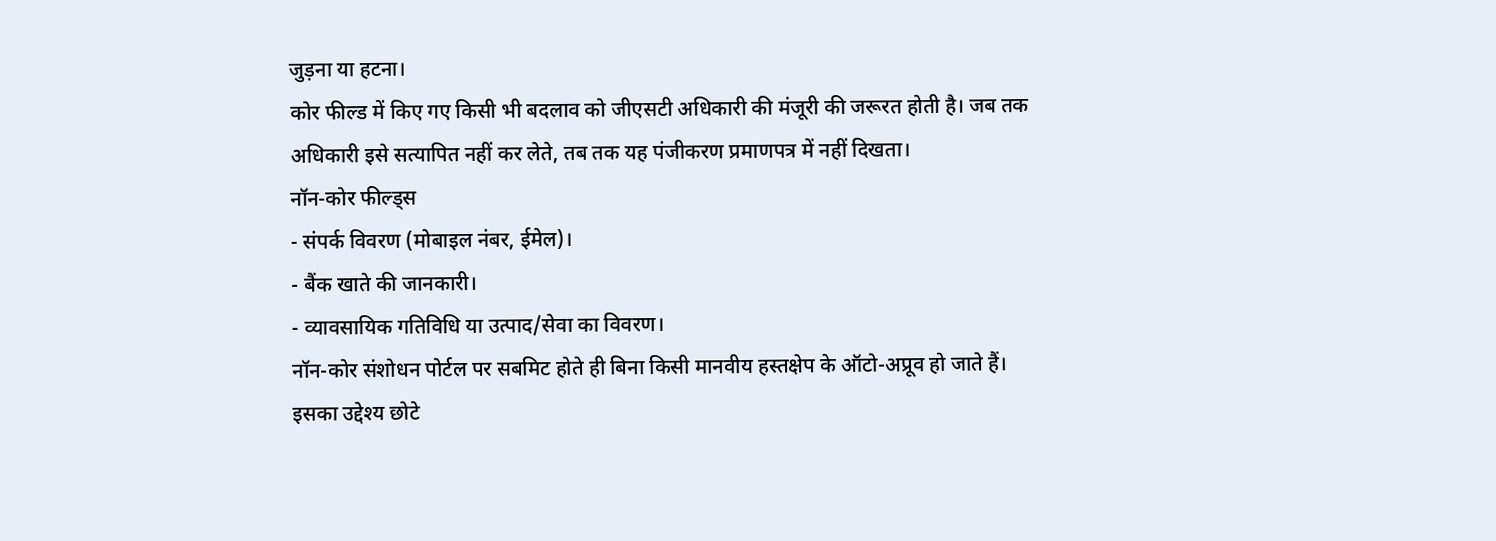जुड़ना या हटना।
कोर फील्ड में किए गए किसी भी बदलाव को जीएसटी अधिकारी की मंजूरी की जरूरत होती है। जब तक अधिकारी इसे सत्यापित नहीं कर लेते, तब तक यह पंजीकरण प्रमाणपत्र में नहीं दिखता।
नॉन-कोर फील्ड्स
- संपर्क विवरण (मोबाइल नंबर, ईमेल)।
- बैंक खाते की जानकारी।
- व्यावसायिक गतिविधि या उत्पाद/सेवा का विवरण।
नॉन-कोर संशोधन पोर्टल पर सबमिट होते ही बिना किसी मानवीय हस्तक्षेप के ऑटो-अप्रूव हो जाते हैं। इसका उद्देश्य छोटे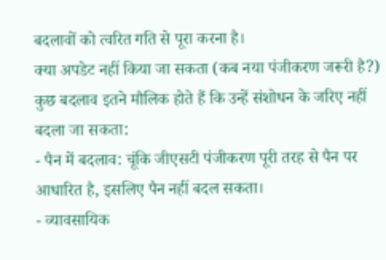बदलावों को त्वरित गति से पूरा करना है।
क्या अपडेट नहीं किया जा सकता (कब नया पंजीकरण जरूरी है?)
कुछ बदलाव इतने मौलिक होते हैं कि उन्हें संशोधन के जरिए नहीं बदला जा सकता:
- पैन में बदलाव: चूंकि जीएसटी पंजीकरण पूरी तरह से पैन पर आधारित है, इसलिए पैन नहीं बदल सकता।
- व्यावसायिक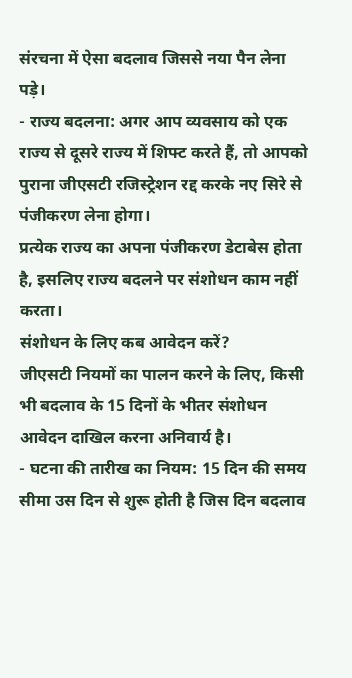संरचना में ऐसा बदलाव जिससे नया पैन लेना पड़े।
- राज्य बदलना: अगर आप व्यवसाय को एक राज्य से दूसरे राज्य में शिफ्ट करते हैं, तो आपको पुराना जीएसटी रजिस्ट्रेशन रद्द करके नए सिरे से पंजीकरण लेना होगा।
प्रत्येक राज्य का अपना पंजीकरण डेटाबेस होता है, इसलिए राज्य बदलने पर संशोधन काम नहीं करता।
संशोधन के लिए कब आवेदन करें?
जीएसटी नियमों का पालन करने के लिए, किसी भी बदलाव के 15 दिनों के भीतर संशोधन आवेदन दाखिल करना अनिवार्य है।
- घटना की तारीख का नियम: 15 दिन की समय सीमा उस दिन से शुरू होती है जिस दिन बदलाव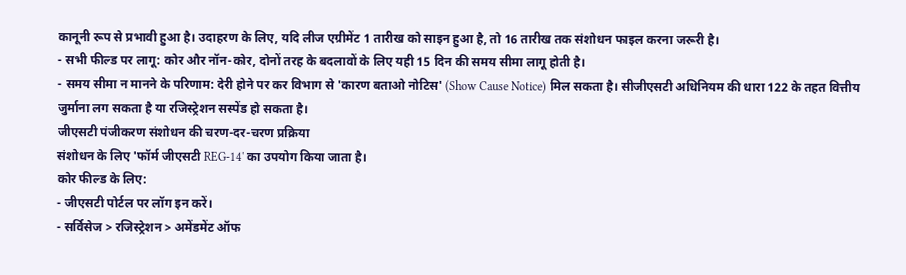कानूनी रूप से प्रभावी हुआ है। उदाहरण के लिए, यदि लीज एग्रीमेंट 1 तारीख को साइन हुआ है, तो 16 तारीख तक संशोधन फाइल करना जरूरी है।
- सभी फील्ड पर लागू: कोर और नॉन-कोर, दोनों तरह के बदलावों के लिए यही 15 दिन की समय सीमा लागू होती है।
- समय सीमा न मानने के परिणाम: देरी होने पर कर विभाग से 'कारण बताओ नोटिस' (Show Cause Notice) मिल सकता है। सीजीएसटी अधिनियम की धारा 122 के तहत वित्तीय जुर्माना लग सकता है या रजिस्ट्रेशन सस्पेंड हो सकता है।
जीएसटी पंजीकरण संशोधन की चरण-दर-चरण प्रक्रिया
संशोधन के लिए 'फॉर्म जीएसटी REG-14' का उपयोग किया जाता है।
कोर फील्ड के लिए:
- जीएसटी पोर्टल पर लॉग इन करें।
- सर्विसेज > रजिस्ट्रेशन > अमेंडमेंट ऑफ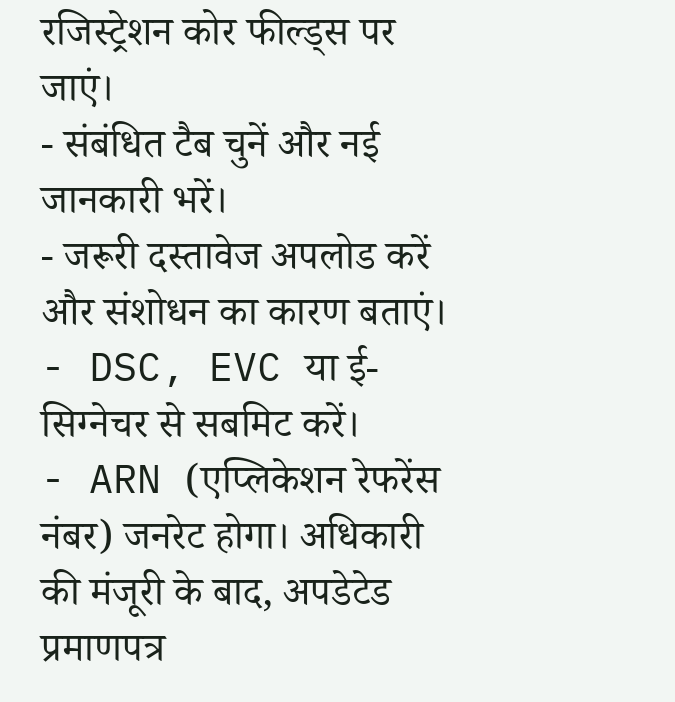रजिस्ट्रेशन कोर फील्ड्स पर जाएं।
- संबंधित टैब चुनें और नई जानकारी भरें।
- जरूरी दस्तावेज अपलोड करें और संशोधन का कारण बताएं।
- DSC, EVC या ई-सिग्नेचर से सबमिट करें।
- ARN (एप्लिकेशन रेफरेंस नंबर) जनरेट होगा। अधिकारी की मंजूरी के बाद, अपडेटेड प्रमाणपत्र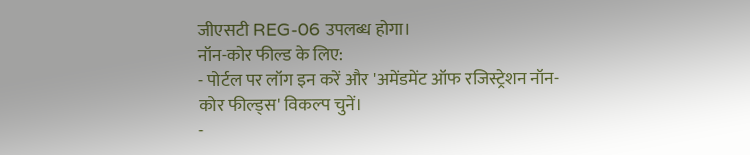जीएसटी REG-06 उपलब्ध होगा।
नॉन-कोर फील्ड के लिए:
- पोर्टल पर लॉग इन करें और 'अमेंडमेंट ऑफ रजिस्ट्रेशन नॉन-कोर फील्ड्स' विकल्प चुनें।
-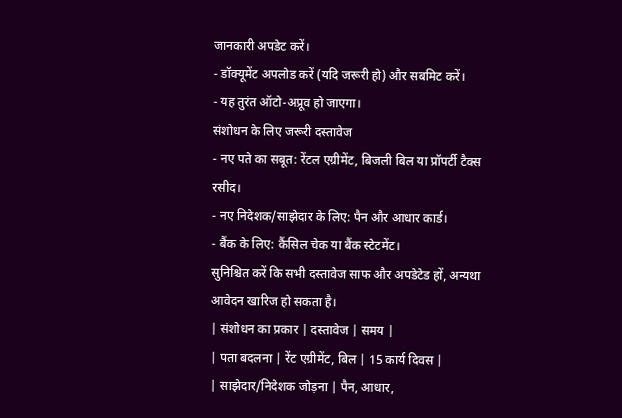जानकारी अपडेट करें।
- डॉक्यूमेंट अपलोड करें (यदि जरूरी हो) और सबमिट करें।
- यह तुरंत ऑटो-अप्रूव हो जाएगा।
संशोधन के लिए जरूरी दस्तावेज
- नए पते का सबूत: रेंटल एग्रीमेंट, बिजली बिल या प्रॉपर्टी टैक्स रसीद।
- नए निदेशक/साझेदार के लिए: पैन और आधार कार्ड।
- बैंक के लिए: कैंसिल चेक या बैंक स्टेटमेंट।
सुनिश्चित करें कि सभी दस्तावेज साफ और अपडेटेड हों, अन्यथा आवेदन खारिज हो सकता है।
| संशोधन का प्रकार | दस्तावेज | समय |
| पता बदलना | रेंट एग्रीमेंट, बिल | 15 कार्य दिवस |
| साझेदार/निदेशक जोड़ना | पैन, आधार,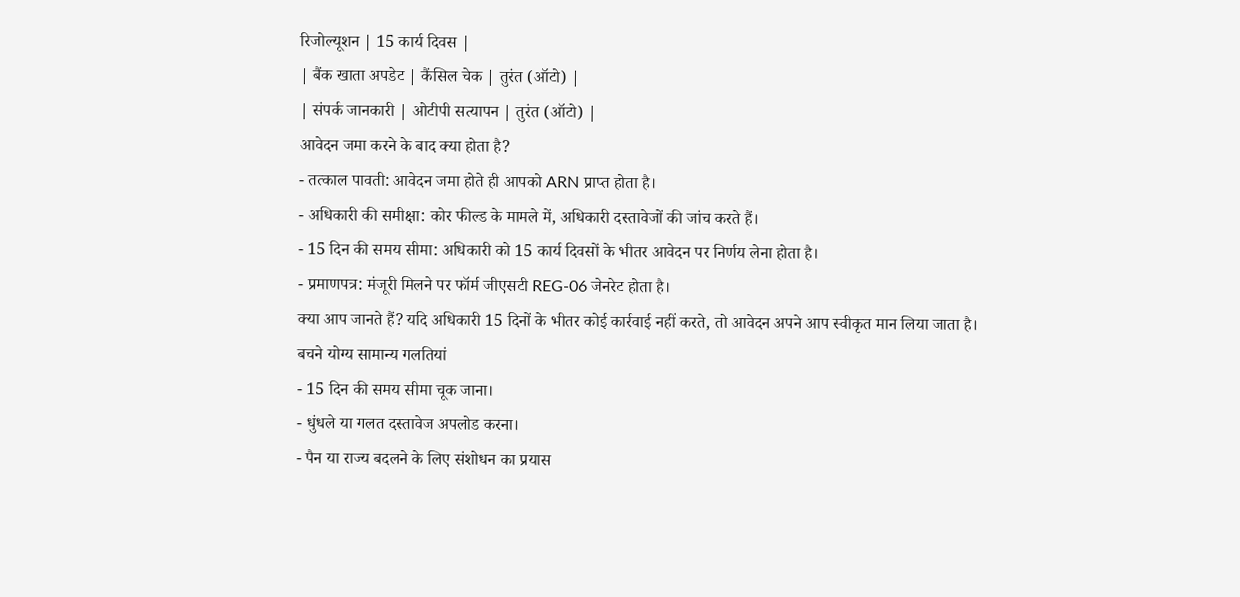रिजोल्यूशन | 15 कार्य दिवस |
| बैंक खाता अपडेट | कैंसिल चेक | तुरंत (ऑटो) |
| संपर्क जानकारी | ओटीपी सत्यापन | तुरंत (ऑटो) |
आवेदन जमा करने के बाद क्या होता है?
- तत्काल पावती: आवेदन जमा होते ही आपको ARN प्राप्त होता है।
- अधिकारी की समीक्षा: कोर फील्ड के मामले में, अधिकारी दस्तावेजों की जांच करते हैं।
- 15 दिन की समय सीमा: अधिकारी को 15 कार्य दिवसों के भीतर आवेदन पर निर्णय लेना होता है।
- प्रमाणपत्र: मंजूरी मिलने पर फॉर्म जीएसटी REG-06 जेनरेट होता है।
क्या आप जानते हैं? यदि अधिकारी 15 दिनों के भीतर कोई कार्रवाई नहीं करते, तो आवेदन अपने आप स्वीकृत मान लिया जाता है।
बचने योग्य सामान्य गलतियां
- 15 दिन की समय सीमा चूक जाना।
- धुंधले या गलत दस्तावेज अपलोड करना।
- पैन या राज्य बदलने के लिए संशोधन का प्रयास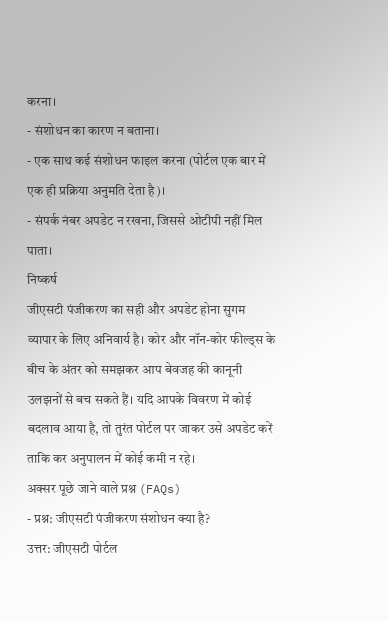करना।
- संशोधन का कारण न बताना।
- एक साथ कई संशोधन फाइल करना (पोर्टल एक बार में एक ही प्रक्रिया अनुमति देता है)।
- संपर्क नंबर अपडेट न रखना, जिससे ओटीपी नहीं मिल पाता।
निष्कर्ष
जीएसटी पंजीकरण का सही और अपडेट होना सुगम व्यापार के लिए अनिवार्य है। कोर और नॉन-कोर फील्ड्स के बीच के अंतर को समझकर आप बेवजह की कानूनी उलझनों से बच सकते हैं। यदि आपके विवरण में कोई बदलाव आया है, तो तुरंत पोर्टल पर जाकर उसे अपडेट करें ताकि कर अनुपालन में कोई कमी न रहे।
अक्सर पूछे जाने वाले प्रश्न (FAQs)
- प्रश्न: जीएसटी पंजीकरण संशोधन क्या है?
उत्तर: जीएसटी पोर्टल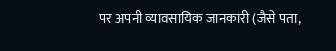पर अपनी व्यावसायिक जानकारी (जैसे पता,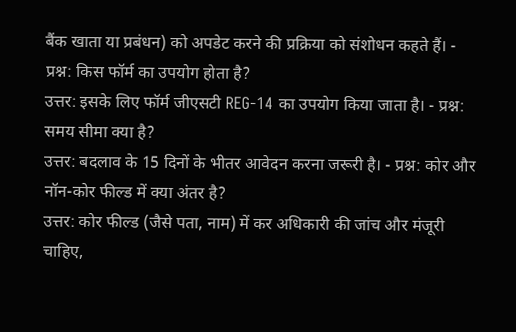बैंक खाता या प्रबंधन) को अपडेट करने की प्रक्रिया को संशोधन कहते हैं। - प्रश्न: किस फॉर्म का उपयोग होता है?
उत्तर: इसके लिए फॉर्म जीएसटी REG-14 का उपयोग किया जाता है। - प्रश्न: समय सीमा क्या है?
उत्तर: बदलाव के 15 दिनों के भीतर आवेदन करना जरूरी है। - प्रश्न: कोर और नॉन-कोर फील्ड में क्या अंतर है?
उत्तर: कोर फील्ड (जैसे पता, नाम) में कर अधिकारी की जांच और मंजूरी चाहिए,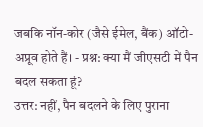जबकि नॉन-कोर (जैसे ईमेल, बैंक) ऑटो-अप्रूव होते हैं। - प्रश्न: क्या मैं जीएसटी में पैन बदल सकता हूं?
उत्तर: नहीं, पैन बदलने के लिए पुराना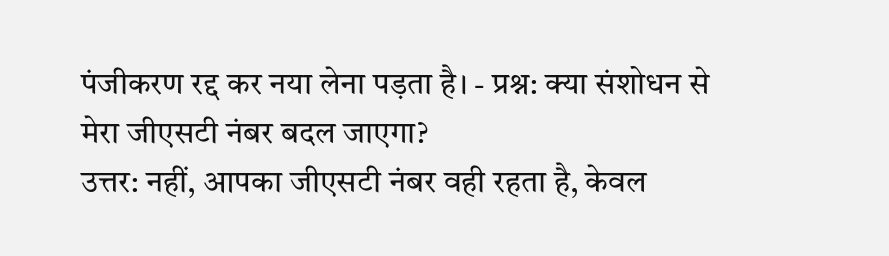पंजीकरण रद्द कर नया लेना पड़ता है। - प्रश्न: क्या संशोधन से मेरा जीएसटी नंबर बदल जाएगा?
उत्तर: नहीं, आपका जीएसटी नंबर वही रहता है, केवल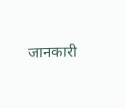जानकारी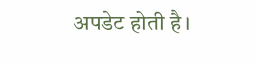अपडेट होती है।